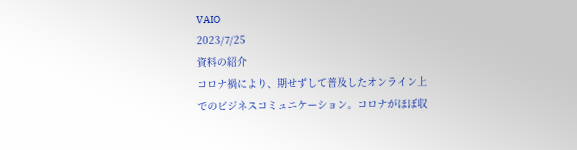VAIO
2023/7/25
資料の紹介
コロナ禍により、期せずして普及したオンライン上でのビジネスコミュニケーション。コロナがほぼ収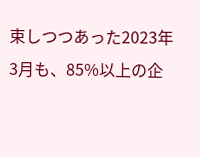束しつつあった2023年3月も、85%以上の企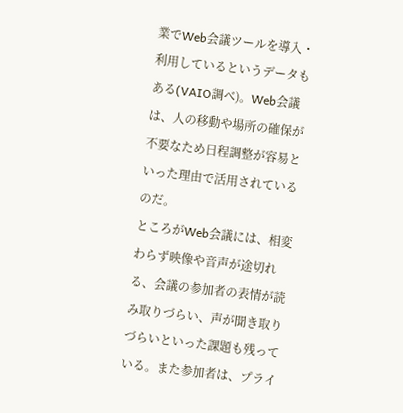業でWeb会議ツールを導入・利用しているというデータもある(VAIO調べ)。Web会議は、人の移動や場所の確保が不要なため日程調整が容易といった理由で活用されているのだ。
ところがWeb会議には、相変わらず映像や音声が途切れる、会議の参加者の表情が読み取りづらい、声が聞き取りづらいといった課題も残っている。また参加者は、プライ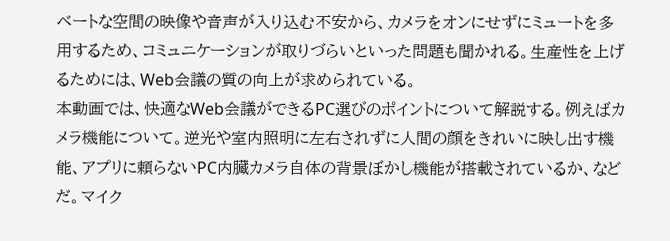ベートな空間の映像や音声が入り込む不安から、カメラをオンにせずにミュートを多用するため、コミュニケーションが取りづらいといった問題も聞かれる。生産性を上げるためには、Web会議の質の向上が求められている。
本動画では、快適なWeb会議ができるPC選びのポイントについて解説する。例えばカメラ機能について。逆光や室内照明に左右されずに人間の顔をきれいに映し出す機能、アプリに頼らないPC内臓カメラ自体の背景ぼかし機能が搭載されているか、などだ。マイク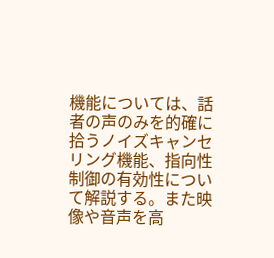機能については、話者の声のみを的確に拾うノイズキャンセリング機能、指向性制御の有効性について解説する。また映像や音声を高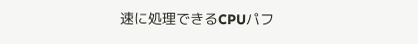速に処理できるCPUパフ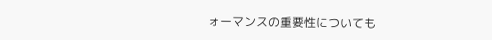ォーマンスの重要性についても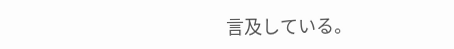言及している。